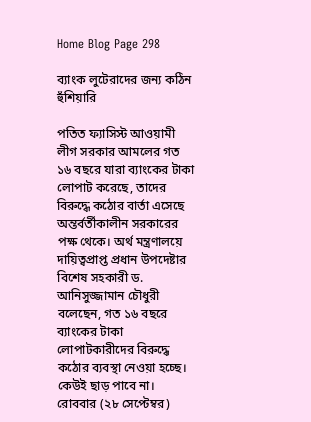Home Blog Page 298

ব্যাংক লুটেরাদের জন্য কঠিন হুঁশিয়ারি

পতিত ফ্যাসিস্ট আওয়ামী লীগ সরকার আমলের গত ১৬ বছরে যারা ব্যাংকের টাকা লোপাট করেছে, তাদের বিরুদ্ধে কঠোর বার্তা এসেছে অন্তর্বর্তীকালীন সরকারের পক্ষ থেকে। অর্থ মন্ত্রণালয়ে দায়িত্বপ্রাপ্ত প্রধান উপদেষ্টার বিশেষ সহকারী ড. আনিসুজ্জামান চৌধুরী বলেছেন, গত ১৬ বছরে ব্যাংকের টাকা লোপাটকারীদের বিরুদ্ধে কঠোর ব্যবস্থা নেওয়া হচ্ছে। কেউই ছাড় পাবে না।
রোববার (২৮ সেপ্টেম্বর)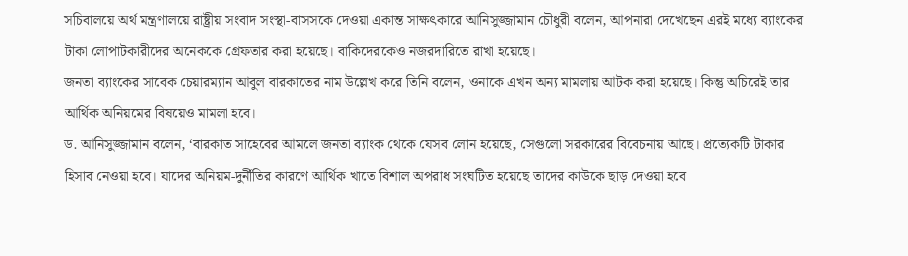সচিবালয়ে অর্থ মন্ত্রণালয়ে রাষ্ট্রীয় সংবাদ সংস্থা-বাসসকে দেওয়া একান্ত সাক্ষৎকারে আনিসুজ্জামান চৌধুরী বলেন, আপনারা দেখেছেন এরই মধ্যে ব্যাংকের টাকা লোপাটকারীদের অনেককে গ্রেফতার করা হয়েছে। বাকিদেরকেও নজরদারিতে রাখা হয়েছে।
জনতা ব্যাংকের সাবেক চেয়ারম্যান আবুল বারকাতের নাম উল্লেখ করে তিনি বলেন, ওনাকে এখন অন্য মামলায় আটক করা হয়েছে। কিন্তু অচিরেই তার আর্থিক অনিয়মের বিষয়েও মামলা হবে।
ড. আনিসুজ্জামান বলেন, ‘বারকাত সাহেবের আমলে জনতা ব্যাংক থেকে যেসব লোন হয়েছে, সেগুলো সরকারের বিবেচনায় আছে। প্রত্যেকটি টাকার হিসাব নেওয়া হবে। যাদের অনিয়ম-দুর্নীতির কারণে আর্থিক খাতে বিশাল অপরাধ সংঘটিত হয়েছে তাদের কাউকে ছাড় দেওয়া হবে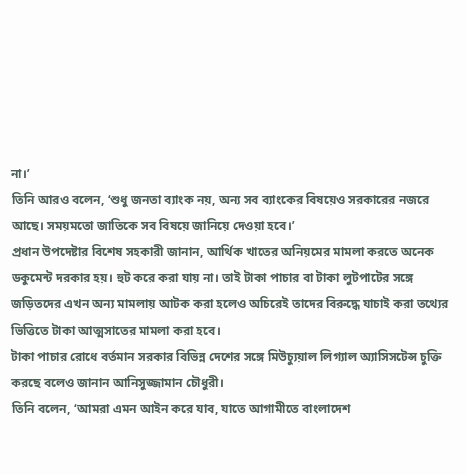না।’
তিনি আরও বলেন, ‘শুধু জনতা ব্যাংক নয়, অন্য সব ব্যাংকের বিষয়েও সরকারের নজরে আছে। সময়মতো জাতিকে সব বিষয়ে জানিয়ে দেওয়া হবে।’
প্রধান উপদেষ্টার বিশেষ সহকারী জানান, আর্থিক খাতের অনিয়মের মামলা করতে অনেক ডকুমেন্ট দরকার হয়। হুট করে করা যায় না। তাই টাকা পাচার বা টাকা লুটপাটের সঙ্গে জড়িতদের এখন অন্য মামলায় আটক করা হলেও অচিরেই তাদের বিরুদ্ধে যাচাই করা তথ্যের ভিত্তিতে টাকা আত্মসাতের মামলা করা হবে।
টাকা পাচার রোধে বর্তমান সরকার বিভিন্ন দেশের সঙ্গে মিউচ্যুয়াল লিগ্যাল অ্যাসিসটেন্স চুক্তি করছে বলেও জানান আনিসুজ্জামান চৌধুরী।
তিনি বলেন, ‘আমরা এমন আইন করে যাব, যাতে আগামীতে বাংলাদেশ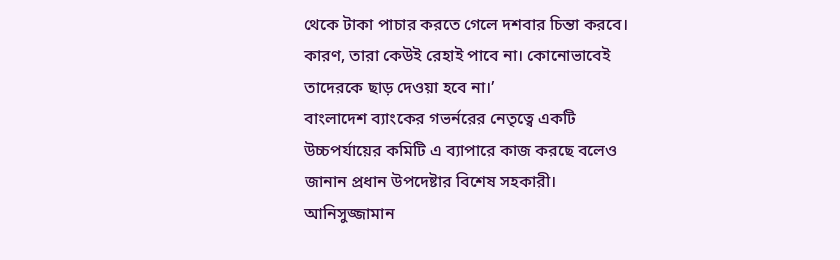থেকে টাকা পাচার করতে গেলে দশবার চিন্তা করবে। কারণ, তারা কেউই রেহাই পাবে না। কোনোভাবেই তাদেরকে ছাড় দেওয়া হবে না।’
বাংলাদেশ ব্যাংকের গভর্নরের নেতৃত্বে একটি উচ্চপর্যায়ের কমিটি এ ব্যাপারে কাজ করছে বলেও জানান প্রধান উপদেষ্টার বিশেষ সহকারী।
আনিসুজ্জামান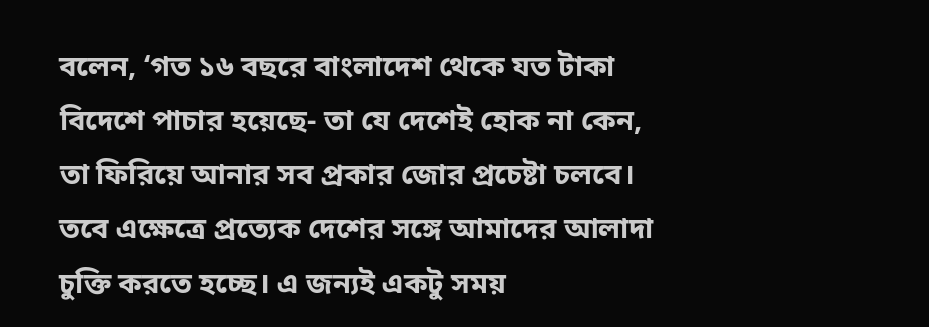বলেন, ‘গত ১৬ বছরে বাংলাদেশ থেকে যত টাকা বিদেশে পাচার হয়েছে- তা যে দেশেই হোক না কেন, তা ফিরিয়ে আনার সব প্রকার জোর প্রচেষ্টা চলবে। তবে এক্ষেত্রে প্রত্যেক দেশের সঙ্গে আমাদের আলাদা চুক্তি করতে হচ্ছে। এ জন্যই একটু সময়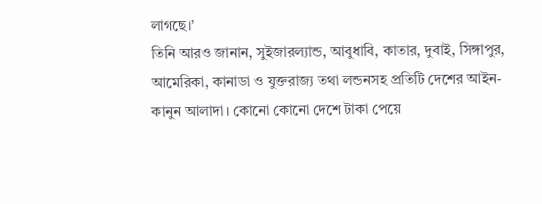লাগছে।’
তিনি আরও জানান, সুইজারল্যান্ড, আবুধাবি, কাতার, দুবাই, সিঙ্গাপুর, আমেরিকা, কানাডা ও যুক্তরাজ্য তথা লন্ডনসহ প্রতিটি দেশের আইন-কানুন আলাদা। কোনো কোনো দেশে টাকা পেয়ে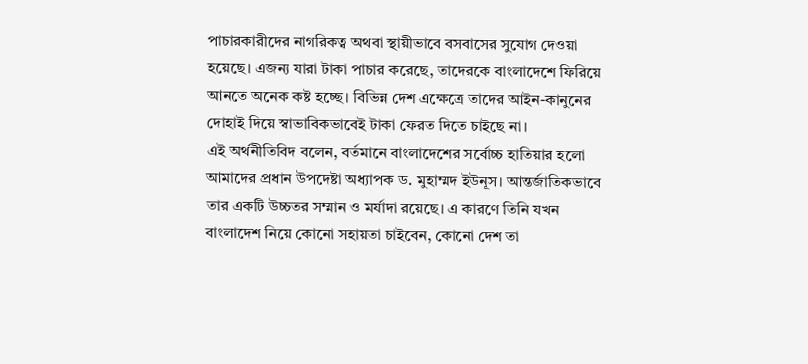পাচারকারীদের নাগরিকত্ব অথবা স্থায়ীভাবে বসবাসের সুযোগ দেওয়া হয়েছে। এজন্য যারা টাকা পাচার করেছে, তাদেরকে বাংলাদেশে ফিরিয়ে আনতে অনেক কষ্ট হচ্ছে। বিভিন্ন দেশ এক্ষেত্রে তাদের আইন-কানুনের দোহাই দিয়ে স্বাভাবিকভাবেই টাকা ফেরত দিতে চাইছে না।
এই অর্থনীতিবিদ বলেন, বর্তমানে বাংলাদেশের সর্বোচ্চ হাতিয়ার হলো আমাদের প্রধান উপদেষ্টা অধ্যাপক ড. মুহাম্মদ ইউনূস। আন্তর্জাতিকভাবে তার একটি উচ্চতর সম্মান ও মর্যাদা রয়েছে। এ কারণে তিনি যখন বাংলাদেশ নিয়ে কোনো সহায়তা চাইবেন, কোনো দেশ তা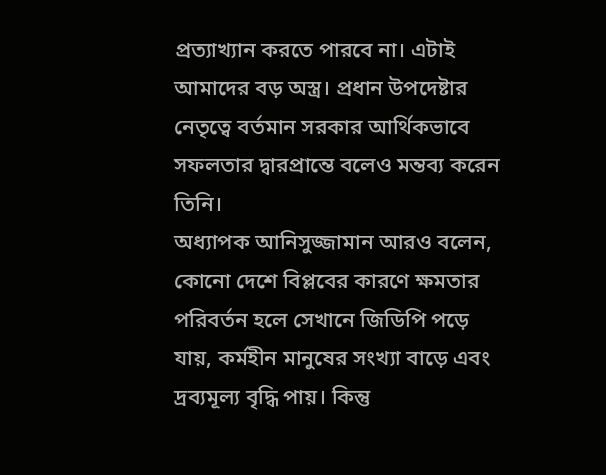প্রত্যাখ্যান করতে পারবে না। এটাই আমাদের বড় অস্ত্র। প্রধান উপদেষ্টার নেতৃত্বে বর্তমান সরকার আর্থিকভাবে সফলতার দ্বারপ্রান্তে বলেও মন্তব্য করেন তিনি।
অধ্যাপক আনিসুজ্জামান আরও বলেন, কোনো দেশে বিপ্লবের কারণে ক্ষমতার পরিবর্তন হলে সেখানে জিডিপি পড়ে যায়, কর্মহীন মানুষের সংখ্যা বাড়ে এবং দ্রব্যমূল্য বৃদ্ধি পায়। কিন্তু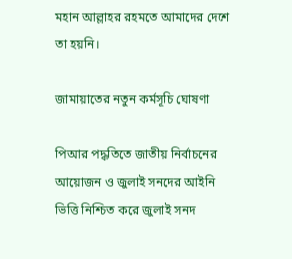মহান আল্লাহর রহমতে আমাদের দেশে তা হয়নি।

জামায়াতের নতুন কর্মসূচি ঘোষণা

পিআর পদ্ধতিতে জাতীয় নির্বাচনের আয়োজন ও জুলাই সনদের আইনি ভিত্তি নিশ্চিত করে জুলাই সনদ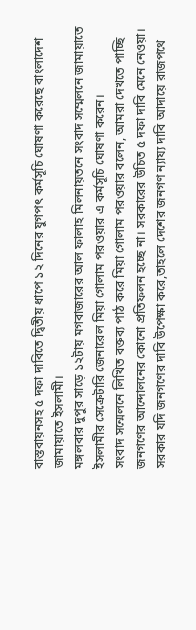বাস্তবায়নসহ ৫ দফা দাবিতে দ্বিতীয় ধাপে ১২ দিনের যুগপৎ কর্মসূচি ঘোষণা করেছে বাংলাদেশ জামায়াতে ইসলামী।
মঙ্গলবার দুপুর সাড়ে ১২টায় মগবাজারের আল ফালাহ মিলনায়তনে সংবাদ সম্মেলনে জামায়াতে ইসলামীর সেক্রেটারি জেনারেল মিয়া গোলাম পরওয়ার এ কর্মসূচি ঘোষণা করেন।
সংবাদ সন্মেলনে লিখিত বক্তব্য পাঠ করে মিয়া গোলাম পরওয়ার বলেন, আমরা দেখতে পাচ্ছি জনগণের আন্দোলনের কোনো প্রতিফলন হচ্ছে না। সরকারের উচিত ৫ দফা দাবি মেনে নেওয়া। সরকার যদি জনগণের দাবি উপেক্ষা করে,তাহলে দেশের জনগণ ন্যায্য দাবি আদায়ে রাজপথে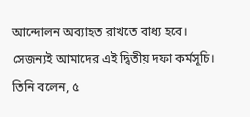আন্দোলন অব্যাহত রাখতে বাধ্য হবে। সেজন্যই আমাদের এই দ্বিতীয় দফা কর্মসূচি।
তিনি বলেন, ৫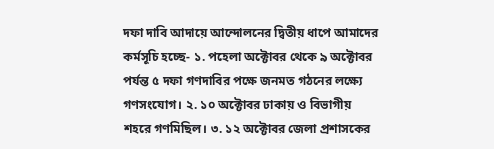দফা দাবি আদায়ে আন্দোলনের দ্বিতীয় ধাপে আমাদের কর্মসূচি হচ্ছে- ১. পহেলা অক্টোবর থেকে ৯ অক্টোবর পর্যন্ত ৫ দফা গণদাবির পক্ষে জনমত গঠনের লক্ষ্যে গণসংযোগ। ২. ১০ অক্টোবর ঢাকায় ও বিভাগীয় শহরে গণমিছিল। ৩. ১২ অক্টোবর জেলা প্রশাসকের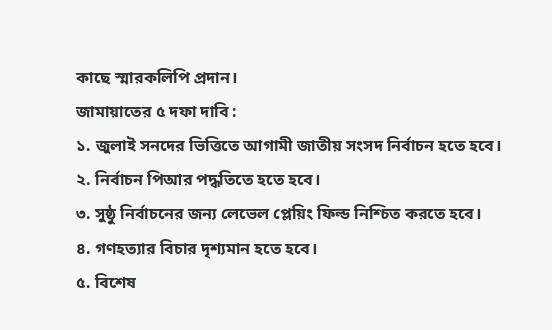কাছে স্মারকলিপি প্রদান।
জামায়াতের ৫ দফা দাবি :
১. জুলাই সনদের ভিত্তিতে আগামী জাতীয় সংসদ নির্বাচন হতে হবে।
২. নির্বাচন পিআর পদ্ধতিতে হতে হবে।
৩. সুষ্ঠু নির্বাচনের জন্য লেভেল প্লেয়িং ফিল্ড নিশ্চিত করতে হবে।
৪. গণহত্যার বিচার দৃশ্যমান হতে হবে।
৫. বিশেষ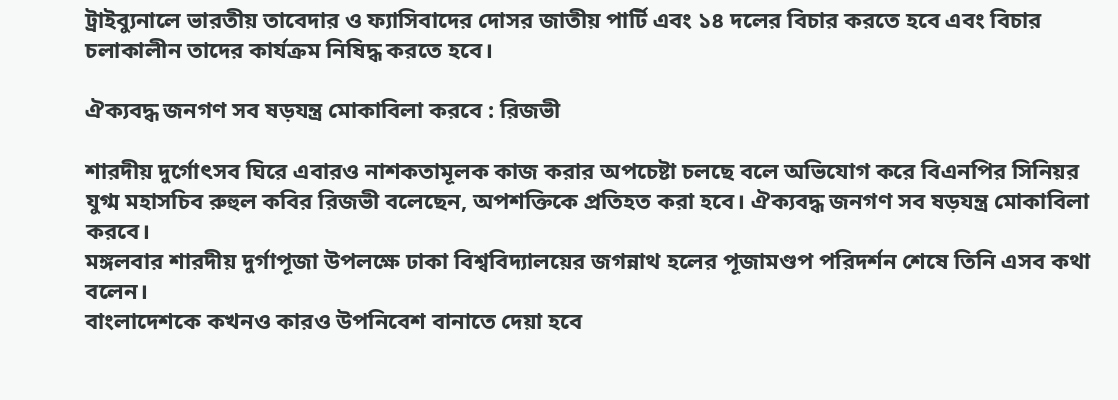ট্রাইব্যুনালে ভারতীয় তাবেদার ও ফ্যাসিবাদের দোসর জাতীয় পার্টি এবং ১৪ দলের বিচার করতে হবে এবং বিচার চলাকালীন তাদের কার্যক্রম নিষিদ্ধ করতে হবে।

ঐক্যবদ্ধ জনগণ সব ষড়যন্ত্র মোকাবিলা করবে : রিজভী

শারদীয় দুর্গোৎসব ঘিরে এবারও নাশকতামূলক কাজ করার অপচেষ্টা চলছে বলে অভিযোগ করে বিএনপির সিনিয়র যুগ্ম মহাসচিব রুহুল কবির রিজভী বলেছেন, অপশক্তিকে প্রতিহত করা হবে। ঐক্যবদ্ধ জনগণ সব ষড়যন্ত্র মোকাবিলা করবে।
মঙ্গলবার শারদীয় দুর্গাপূজা উপলক্ষে ঢাকা বিশ্ববিদ্যালয়ের জগন্নাথ হলের পূজামণ্ডপ পরিদর্শন শেষে তিনি এসব কথা বলেন।
বাংলাদেশকে কখনও কারও উপনিবেশ বানাতে দেয়া হবে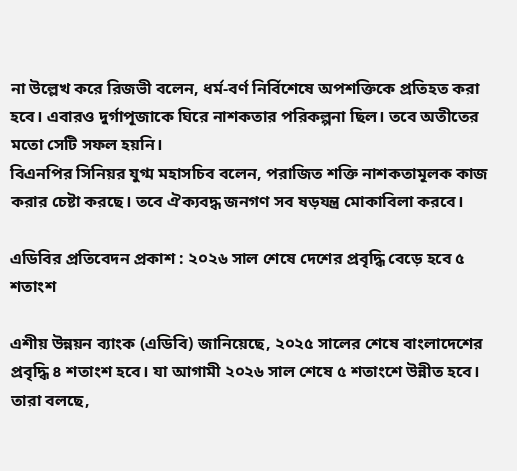না উল্লেখ করে রিজভী বলেন, ধর্ম-বর্ণ নির্বিশেষে অপশক্তিকে প্রতিহত করা হবে। এবারও দুর্গাপূজাকে ঘিরে নাশকতার পরিকল্পনা ছিল। তবে অতীতের মতো সেটি সফল হয়নি।
বিএনপির সিনিয়র যুগ্ম মহাসচিব বলেন, পরাজিত শক্তি নাশকতামূলক কাজ করার চেষ্টা করছে। তবে ঐক্যবদ্ধ জনগণ সব ষড়যন্ত্র মোকাবিলা করবে।

এডিবির প্রতিবেদন প্রকাশ : ২০২৬ সাল শেষে দেশের প্রবৃদ্ধি বেড়ে হবে ৫ শতাংশ

এশীয় উন্নয়ন ব্যাংক (এডিবি) জানিয়েছে, ২০২৫ সালের শেষে বাংলাদেশের প্রবৃদ্ধি ৪ শতাংশ হবে। যা আগামী ২০২৬ সাল শেষে ৫ শতাংশে উন্নীত হবে। তারা বলছে,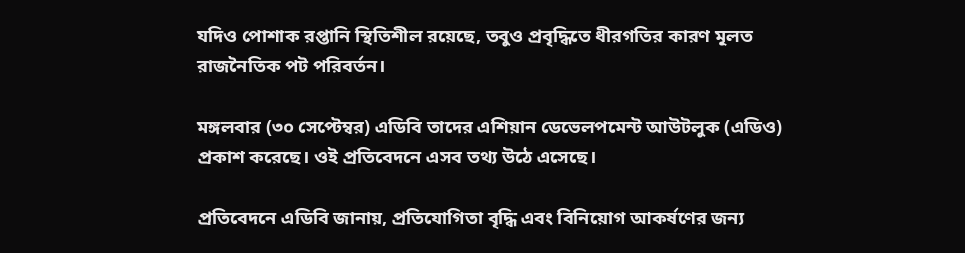যদিও পোশাক রপ্তানি স্থিতিশীল রয়েছে, তবুও প্রবৃদ্ধিতে ধীরগতির কারণ মূলত রাজনৈতিক পট পরিবর্তন।

মঙ্গলবার (৩০ সেপ্টেম্বর) এডিবি তাদের এশিয়ান ডেভেলপমেন্ট আউটলুক (এডিও) প্রকাশ করেছে। ওই প্রতিবেদনে এসব তথ্য উঠে এসেছে।

প্রতিবেদনে এডিবি জানায়, প্রতিযোগিতা বৃদ্ধি এবং বিনিয়োগ আকর্ষণের জন্য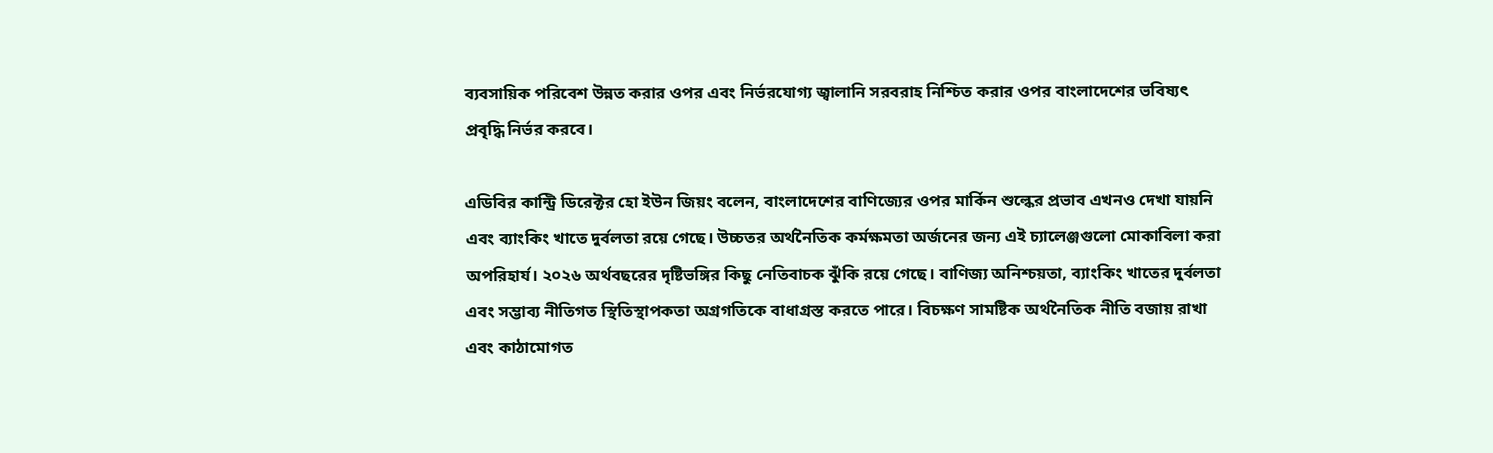ব্যবসায়িক পরিবেশ উন্নত করার ওপর এবং নির্ভরযোগ্য জ্বালানি সরবরাহ নিশ্চিত করার ওপর বাংলাদেশের ভবিষ্যৎ প্রবৃদ্ধি নির্ভর করবে।

এডিবির কান্ট্রি ডিরেক্টর হো ইউন জিয়ং বলেন, বাংলাদেশের বাণিজ্যের ওপর মার্কিন শুল্কের প্রভাব এখনও দেখা যায়নি এবং ব্যাংকিং খাতে দুর্বলতা রয়ে গেছে। উচ্চতর অর্থনৈতিক কর্মক্ষমতা অর্জনের জন্য এই চ্যালেঞ্জগুলো মোকাবিলা করা অপরিহার্য। ২০২৬ অর্থবছরের দৃষ্টিভঙ্গির কিছু নেতিবাচক ঝুঁকি রয়ে গেছে। বাণিজ্য অনিশ্চয়তা, ব্যাংকিং খাতের দুর্বলতা এবং সম্ভাব্য নীতিগত স্থিতিস্থাপকতা অগ্রগতিকে বাধাগ্রস্ত করতে পারে। বিচক্ষণ সামষ্টিক অর্থনৈতিক নীতি বজায় রাখা এবং কাঠামোগত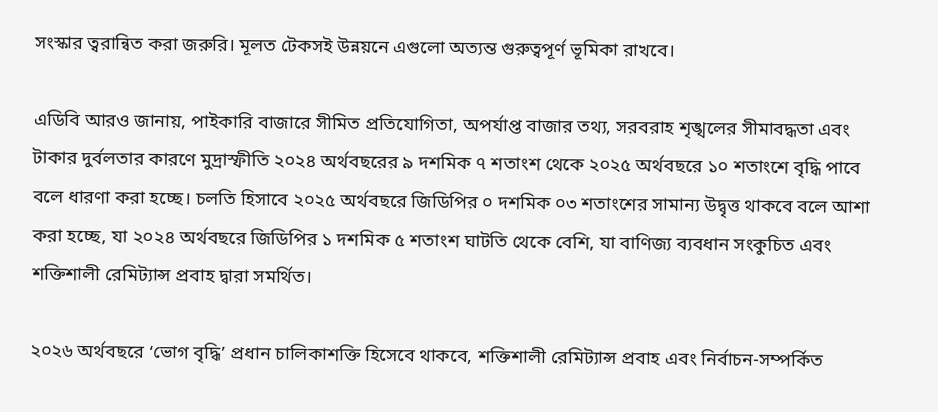সংস্কার ত্বরান্বিত করা জরুরি। মূলত টেকসই উন্নয়নে এগুলো অত্যন্ত গুরুত্বপূর্ণ ভূমিকা রাখবে।

এডিবি আরও জানায়, পাইকারি বাজারে সীমিত প্রতিযোগিতা, অপর্যাপ্ত বাজার তথ্য, সরবরাহ শৃঙ্খলের সীমাবদ্ধতা এবং টাকার দুর্বলতার কারণে মুদ্রাস্ফীতি ২০২৪ অর্থবছরের ৯ দশমিক ৭ শতাংশ থেকে ২০২৫ অর্থবছরে ১০ শতাংশে বৃদ্ধি পাবে বলে ধারণা করা হচ্ছে। চলতি হিসাবে ২০২৫ অর্থবছরে জিডিপির ০ দশমিক ০৩ শতাংশের সামান্য উদ্বৃত্ত থাকবে বলে আশা করা হচ্ছে, যা ২০২৪ অর্থবছরে জিডিপির ১ দশমিক ৫ শতাংশ ঘাটতি থেকে বেশি, যা বাণিজ্য ব্যবধান সংকুচিত এবং শক্তিশালী রেমিট্যান্স প্রবাহ দ্বারা সমর্থিত।

২০২৬ অর্থবছরে ‘ভোগ বৃদ্ধি’ প্রধান চালিকাশক্তি হিসেবে থাকবে, শক্তিশালী রেমিট্যান্স প্রবাহ এবং নির্বাচন-সম্পর্কিত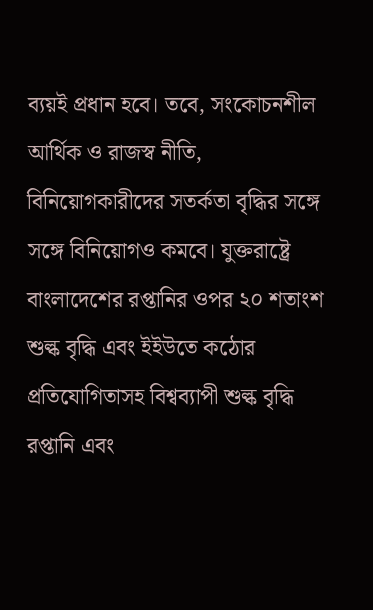ব্যয়ই প্রধান হবে। তবে, সংকোচনশীল আর্থিক ও রাজস্ব নীতি, বিনিয়োগকারীদের সতর্কতা বৃদ্ধির সঙ্গে সঙ্গে বিনিয়োগও কমবে। যুক্তরাষ্ট্রে বাংলাদেশের রপ্তানির ওপর ২০ শতাংশ শুল্ক বৃদ্ধি এবং ইইউতে কঠোর প্রতিযোগিতাসহ বিশ্বব্যাপী শুল্ক বৃদ্ধি রপ্তানি এবং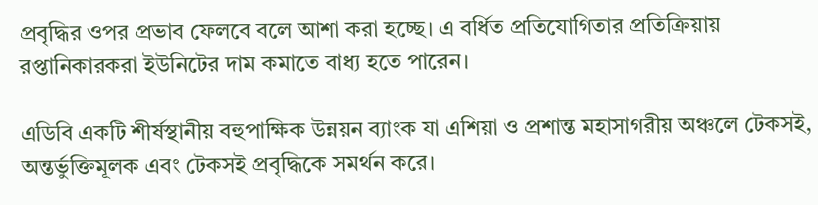প্রবৃদ্ধির ওপর প্রভাব ফেলবে বলে আশা করা হচ্ছে। এ বর্ধিত প্রতিযোগিতার প্রতিক্রিয়ায় রপ্তানিকারকরা ইউনিটের দাম কমাতে বাধ্য হতে পারেন।

এডিবি একটি শীর্ষস্থানীয় বহুপাক্ষিক উন্নয়ন ব্যাংক যা এশিয়া ও প্রশান্ত মহাসাগরীয় অঞ্চলে টেকসই, অন্তর্ভুক্তিমূলক এবং টেকসই প্রবৃদ্ধিকে সমর্থন করে।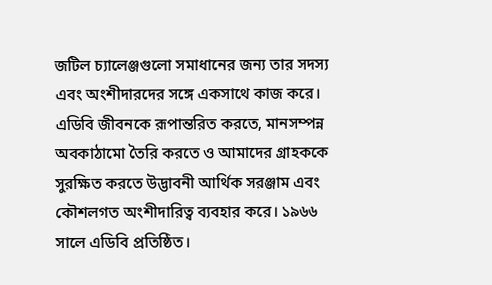জটিল চ্যালেঞ্জগুলো সমাধানের জন্য তার সদস্য এবং অংশীদারদের সঙ্গে একসাথে কাজ করে। এডিবি জীবনকে রূপান্তরিত করতে, মানসম্পন্ন অবকাঠামো তৈরি করতে ও আমাদের গ্রাহককে সুরক্ষিত করতে উদ্ভাবনী আর্থিক সরঞ্জাম এবং কৌশলগত অংশীদারিত্ব ব্যবহার করে। ১৯৬৬ সালে এডিবি প্রতিষ্ঠিত।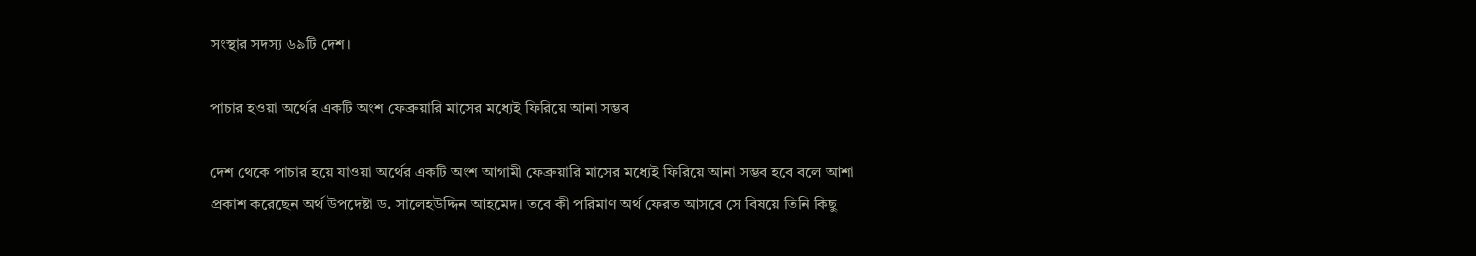সংস্থার সদস্য ৬৯টি দেশ।

পাচার হওয়া অর্থের একটি অংশ ফেব্রুয়ারি মাসের মধ্যেই ফিরিয়ে আনা সম্ভব

দেশ থেকে পাচার হয়ে যাওয়া অর্থের একটি অংশ আগামী ফেব্রুয়ারি মাসের মধ্যেই ফিরিয়ে আনা সম্ভব হবে বলে আশা প্রকাশ করেছেন অর্থ উপদেষ্টা ড. সালেহউদ্দিন আহমেদ। তবে কী পরিমাণ অর্থ ফেরত আসবে সে বিষয়ে তিনি কিছু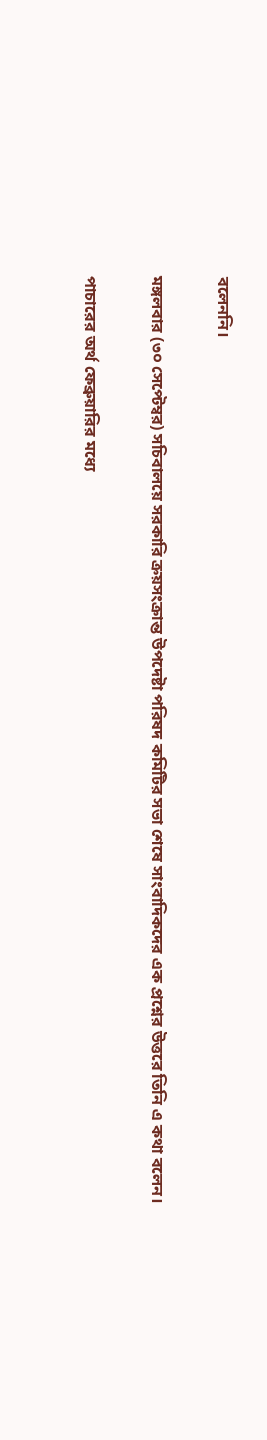বলেননি।

মঙ্গলবার (৩০ সেপ্টেম্বর) সচিবালয়ে সরকারি ক্রয়সংক্রান্ত উপদেষ্টা পরিষদ কমিটির সভা শেষে সাংবাদিকদের এক প্রশ্নের উত্তরে তিনি এ কথা বলেন।

পাচারের অর্থ ফেব্রুয়ারির মধ্যে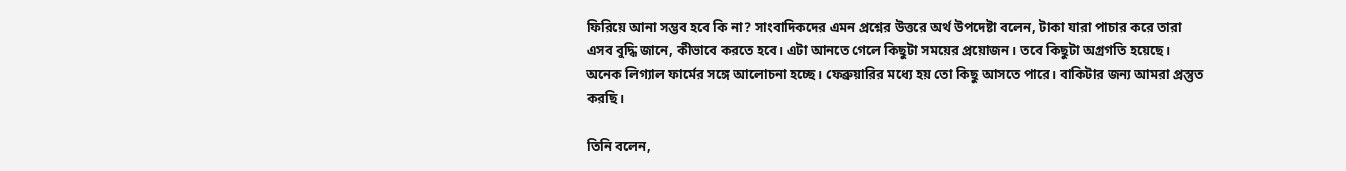ফিরিয়ে আনা সম্ভব হবে কি না? সাংবাদিকদের এমন প্রশ্নের উত্তরে অর্থ উপদেষ্টা বলেন, টাকা যারা পাচার করে তারা এসব বুদ্ধি জানে, কীভাবে করতে হবে। এটা আনতে গেলে কিছুটা সময়ের প্রয়োজন। তবে কিছুটা অগ্রগতি হয়েছে। অনেক লিগ্যাল ফার্মের সঙ্গে আলোচনা হচ্ছে। ফেব্রুয়ারির মধ্যে হয় তো কিছু আসতে পারে। বাকিটার জন্য আমরা প্রস্তুত করছি।

তিনি বলেন,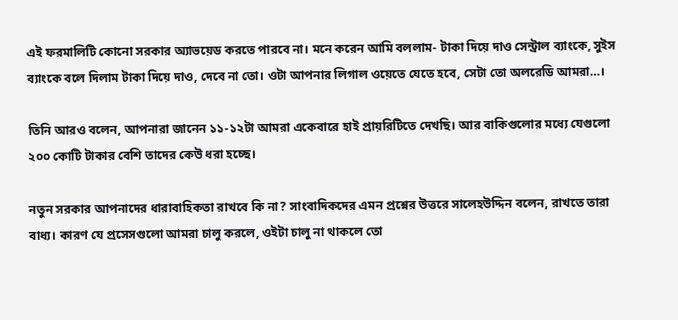এই ফরমালিটি কোনো সরকার অ্যাভয়েড করতে পারবে না। মনে করেন আমি বললাম- টাকা দিয়ে দাও সেন্ট্রাল ব্যাংকে, সুইস ব্যাংকে বলে দিলাম টাকা দিয়ে দাও, দেবে না তো। ওটা আপনার লিগাল ওয়েতে যেতে হবে, সেটা তো অলরেডি আমরা…।

তিনি আরও বলেন, আপনারা জানেন ১১-১২টা আমরা একেবারে হাই প্রায়রিটিতে দেখছি। আর বাকিগুলোর মধ্যে যেগুলো ২০০ কোটি টাকার বেশি তাদের কেউ ধরা হচ্ছে।

নতুন সরকার আপনাদের ধারাবাহিকতা রাখবে কি না? সাংবাদিকদের এমন প্রশ্নের উত্তরে সালেহউদ্দিন বলেন, রাখতে তারা বাধ্য। কারণ যে প্রসেসগুলো আমরা চালু করলে, ওইটা চালু না থাকলে তো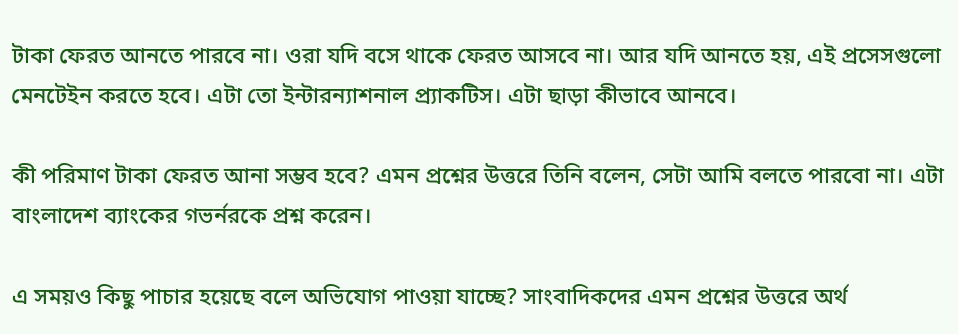টাকা ফেরত আনতে পারবে না। ওরা যদি বসে থাকে ফেরত আসবে না। আর যদি আনতে হয়, এই প্রসেসগুলো মেনটেইন করতে হবে। এটা তো ইন্টারন্যাশনাল প্র্যাকটিস। এটা ছাড়া কীভাবে আনবে।

কী পরিমাণ টাকা ফেরত আনা সম্ভব হবে? এমন প্রশ্নের উত্তরে তিনি বলেন, সেটা আমি বলতে পারবো না। এটা বাংলাদেশ ব্যাংকের গভর্নরকে প্রশ্ন করেন।

এ সময়ও কিছু পাচার হয়েছে বলে অভিযোগ পাওয়া যাচ্ছে? সাংবাদিকদের এমন প্রশ্নের উত্তরে অর্থ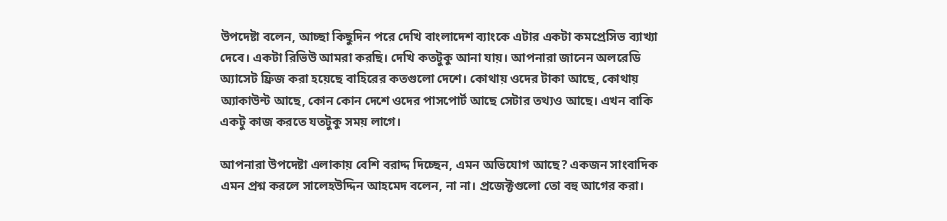উপদেষ্টা বলেন, আচ্ছা কিছুদিন পরে দেখি বাংলাদেশ ব্যাংকে এটার একটা কমপ্রেসিভ ব্যাখ্যা দেবে। একটা রিভিউ আমরা করছি। দেখি কতটুকু আনা যায়। আপনারা জানেন অলরেডি অ্যাসেট ফ্রিজ করা হয়েছে বাহিরের কতগুলো দেশে। কোথায় ওদের টাকা আছে, কোথায় অ্যাকাউন্ট আছে, কোন কোন দেশে ওদের পাসপোর্ট আছে সেটার তথ্যও আছে। এখন বাকি একটু কাজ করতে যতটুকু সময় লাগে।

আপনারা উপদেষ্টা এলাকায় বেশি বরাদ্দ দিচ্ছেন, এমন অভিযোগ আছে? একজন সাংবাদিক এমন প্রশ্ন করলে সালেহউদ্দিন আহমেদ বলেন, না না। প্রজেক্টগুলো তো বহু আগের করা।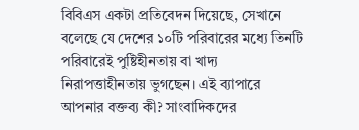বিবিএস একটা প্রতিবেদন দিয়েছে, সেখানে বলেছে যে দেশের ১০টি পরিবারের মধ্যে তিনটি পরিবারেই পুষ্টিহীনতায় বা খাদ্য নিরাপত্তাহীনতায় ভুগছেন। এই ব্যাপারে আপনার বক্তব্য কী? সাংবাদিকদের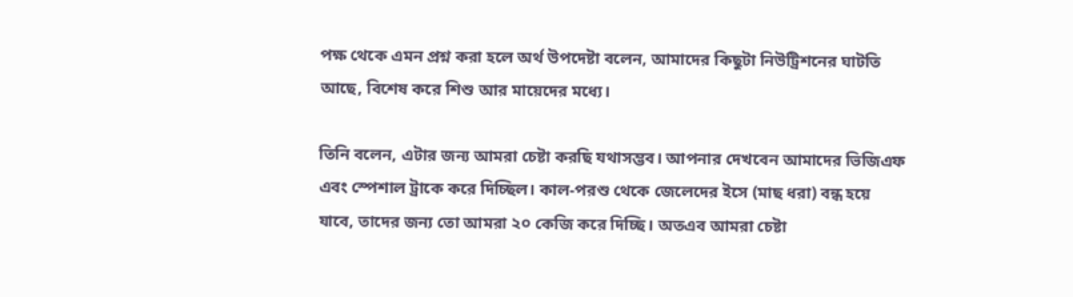পক্ষ থেকে এমন প্রশ্ন করা হলে অর্থ উপদেষ্টা বলেন, আমাদের কিছুটা নিউট্রিশনের ঘাটতি আছে, বিশেষ করে শিশু আর মায়েদের মধ্যে।

তিনি বলেন, এটার জন্য আমরা চেষ্টা করছি যথাসম্ভব। আপনার দেখবেন আমাদের ভিজিএফ এবং স্পেশাল ট্রাকে করে দিচ্ছিল। কাল-পরশু থেকে জেলেদের ইসে (মাছ ধরা) বন্ধ হয়ে যাবে, তাদের জন্য তো আমরা ২০ কেজি করে দিচ্ছি। অতএব আমরা চেষ্টা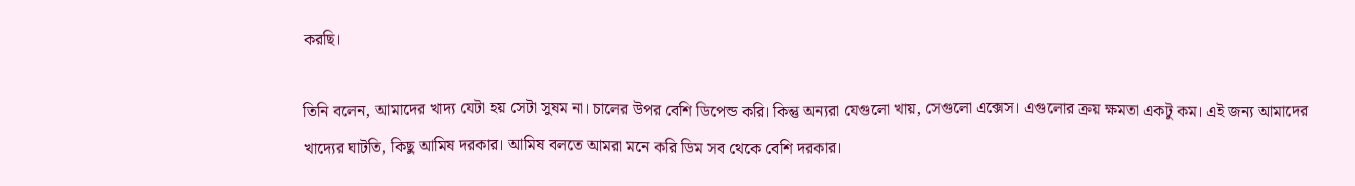করছি।

তিনি বলেন, আমাদের খাদ্য যেটা হয় সেটা সুষম না। চালের উপর বেশি ডিপেন্ড করি। কিন্তু অন্যরা যেগুলো খায়, সেগুলো এক্সেস। এগুলোর ক্রয় ক্ষমতা একটু কম। এই জন্য আমাদের খাদ্যের ঘাটতি, কিছু আমিষ দরকার। আমিষ বলতে আমরা মনে করি ডিম সব থেকে বেশি দরকার।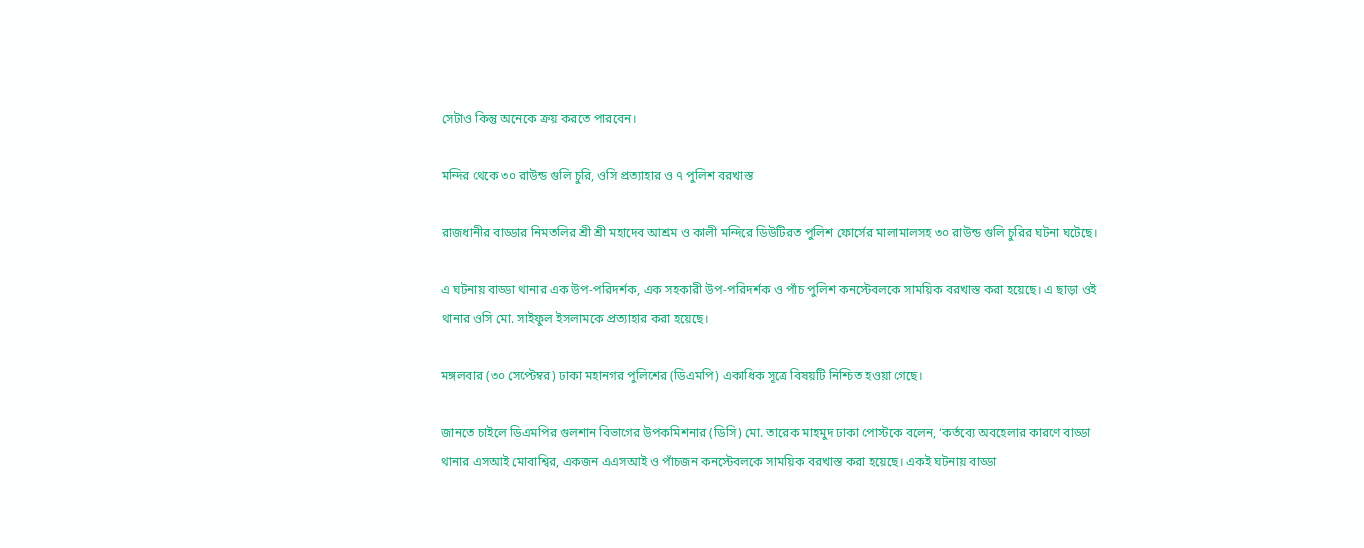সেটাও কিন্তু অনেকে ক্রয় করতে পারবেন।

মন্দির থেকে ৩০ রাউন্ড গুলি চুরি, ওসি প্রত্যাহার ও ৭ পুলিশ বরখাস্ত

রাজধানীর বাড্ডার নিমতলির শ্রী শ্রী মহাদেব আশ্রম ও কালী মন্দিরে ডিউটিরত পুলিশ ফোর্সের মালামালসহ ৩০ রাউন্ড গুলি চুরির ঘটনা ঘটেছে।

এ ঘটনায় বাড্ডা থানার এক উপ-পরিদর্শক, এক সহকারী উপ-পরিদর্শক ও পাঁচ পুলিশ কনস্টেবলকে সাময়িক বরখাস্ত করা হয়েছে। এ ছাড়া ওই থানার ওসি মো. সাইফুল ইসলামকে প্রত্যাহার করা হয়েছে।

মঙ্গলবার (৩০ সেপ্টেম্বর) ঢাকা মহানগর পুলিশের (ডিএমপি) একাধিক সূত্রে বিষয়টি নিশ্চিত হওয়া গেছে।

জানতে চাইলে ডিএমপির গুলশান বিভাগের উপকমিশনার (ডিসি) মো. তারেক মাহমুদ ঢাকা পোস্টকে বলেন, ‘কর্তব্যে অবহেলার কারণে বাড্ডা থানার এসআই মোবাশ্বির, একজন এএসআই ও পাঁচজন কনস্টেবলকে সাময়িক বরখাস্ত করা হয়েছে। একই ঘটনায় বাড্ডা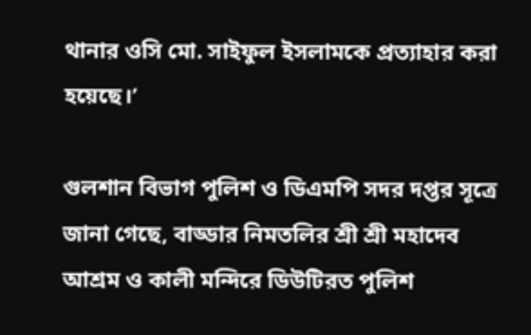থানার ওসি মো. সাইফুল ইসলামকে প্রত্যাহার করা হয়েছে।’

গুলশান বিভাগ পুলিশ ও ডিএমপি সদর দপ্তর সূত্রে জানা গেছে, বাড্ডার নিমতলির শ্রী শ্রী মহাদেব আশ্রম ও কালী মন্দিরে ডিউটিরত পুলিশ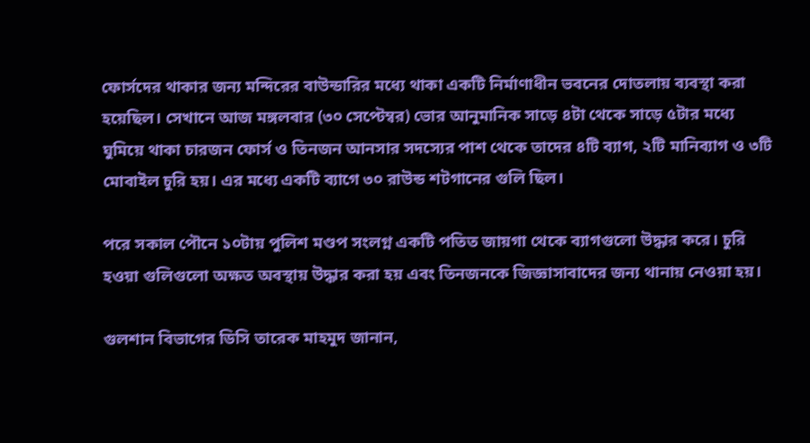ফোর্সদের থাকার জন্য মন্দিরের বাউন্ডারির মধ্যে থাকা একটি নির্মাণাধীন ভবনের দোতলায় ব্যবস্থা করা হয়েছিল। সেখানে আজ মঙ্গলবার (৩০ সেপ্টেম্বর) ভোর আনুমানিক সাড়ে ৪টা থেকে সাড়ে ৫টার মধ্যে ঘুমিয়ে থাকা চারজন ফোর্স ও তিনজন আনসার সদস্যের পাশ থেকে তাদের ৪টি ব্যাগ, ২টি মানিব্যাগ ও ৩টি মোবাইল চুরি হয়। এর মধ্যে একটি ব্যাগে ৩০ রাউন্ড শটগানের গুলি ছিল।

পরে সকাল পৌনে ১০টায় পুলিশ মণ্ডপ সংলগ্ন একটি পতিত জায়গা থেকে ব্যাগগুলো উদ্ধার করে। চুরি হওয়া গুলিগুলো অক্ষত অবস্থায় উদ্ধার করা হয় এবং তিনজনকে জিজ্ঞাসাবাদের জন্য থানায় নেওয়া হয়।

গুলশান বিভাগের ডিসি তারেক মাহমুদ জানান,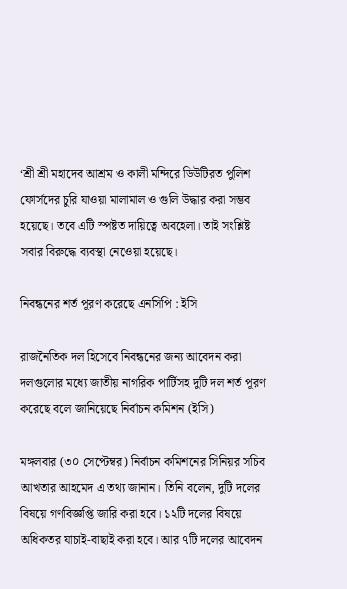‘শ্রী শ্রী মহাদেব আশ্রম ও কালী মন্দিরে ডিউটিরত পুলিশ ফোর্সদের চুরি যাওয়া মালামাল ও গুলি উদ্ধার করা সম্ভব হয়েছে। তবে এটি স্পষ্টত দায়িত্বে অবহেলা। তাই সংশ্লিষ্ট সবার বিরুদ্ধে ব্যবস্থা নেওেয়া হয়েছে।

নিবন্ধনের শর্ত পূরণ করেছে এনসিপি : ইসি

রাজনৈতিক দল হিসেবে নিবন্ধনের জন্য আবেদন করা দলগুলোর মধ্যে জাতীয় নাগরিক পার্টিসহ দুটি দল শর্ত পূরণ করেছে বলে জানিয়েছে নির্বাচন কমিশন (ইসি)

মঙ্গলবার (৩০ সেপ্টেম্বর) নির্বাচন কমিশনের সিনিয়র সচিব আখতার আহমেদ এ তথ্য জানান। তিনি বলেন, দুটি দলের বিষয়ে গণবিজ্ঞপ্তি জারি করা হবে। ১২টি দলের বিষয়ে অধিকতর যাচাই-বাছাই করা হবে। আর ৭টি দলের আবেদন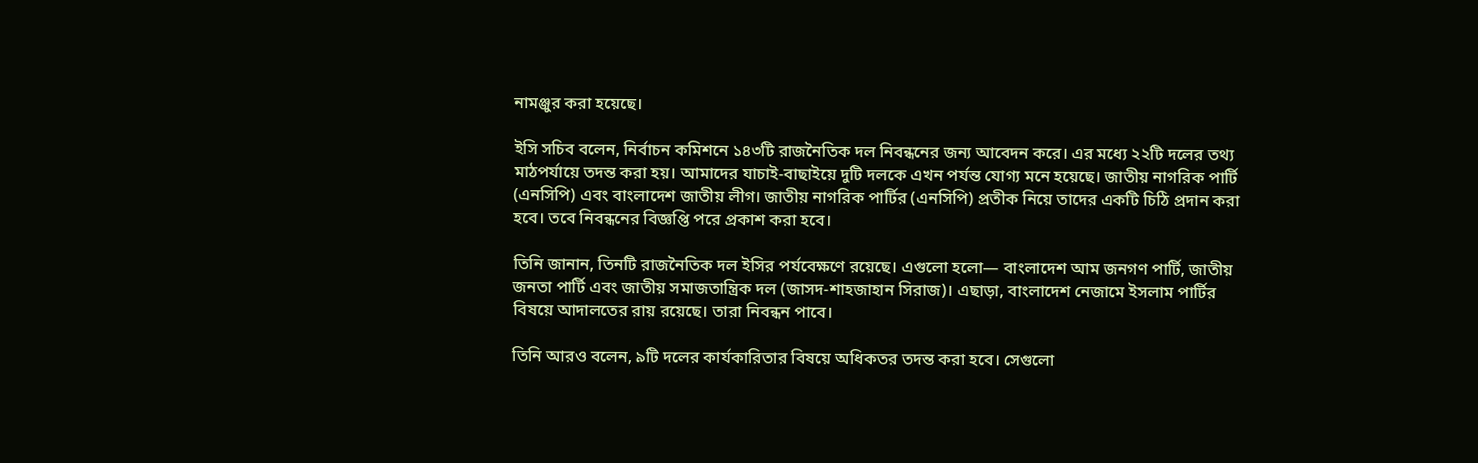নামঞ্জুর করা হয়েছে।

ইসি সচিব বলেন, নির্বাচন কমিশনে ১৪৩টি রাজনৈতিক দল নিবন্ধনের জন্য আবেদন করে। এর মধ্যে ২২টি দলের তথ্য মাঠপর্যায়ে তদন্ত করা হয়। আমাদের যাচাই-বাছাইয়ে দুটি দলকে এখন পর্যন্ত যোগ্য মনে হয়েছে। জাতীয় নাগরিক পার্টি (এনসিপি) এবং বাংলাদেশ জাতীয় লীগ। জাতীয় নাগরিক পার্টির (এনসিপি) প্রতীক নিয়ে তাদের একটি চিঠি প্রদান করা হবে। তবে নিবন্ধনের বিজ্ঞপ্তি পরে প্রকাশ করা হবে।

তিনি জানান, তিনটি রাজনৈতিক দল ইসির পর্যবেক্ষণে রয়েছে। এগুলো হলো— বাংলাদেশ আম জনগণ পার্টি, জাতীয় জনতা পার্টি এবং জাতীয় সমাজতান্ত্রিক দল (জাসদ-শাহজাহান সিরাজ)। এছাড়া, বাংলাদেশ নেজামে ইসলাম পার্টির বিষয়ে আদালতের রায় রয়েছে। তারা নিবন্ধন পাবে।

তিনি আরও বলেন, ৯টি দলের কার্যকারিতার বিষয়ে অধিকতর তদন্ত করা হবে। সেগুলো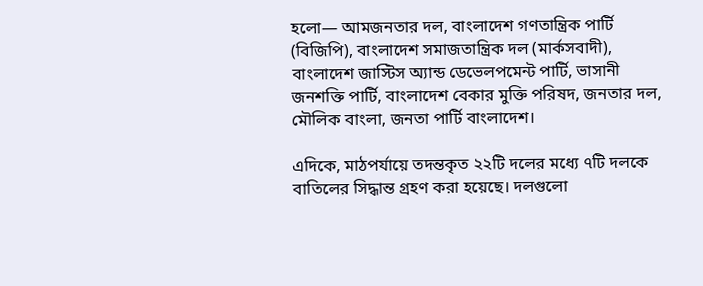হলো— আমজনতার দল, বাংলাদেশ গণতান্ত্রিক পার্টি (বিজিপি), বাংলাদেশ সমাজতান্ত্রিক দল (মার্কসবাদী), বাংলাদেশ জাস্টিস অ্যান্ড ডেভেলপমেন্ট পার্টি, ভাসানী জনশক্তি পার্টি, বাংলাদেশ বেকার মুক্তি পরিষদ, জনতার দল, মৌলিক বাংলা, জনতা পার্টি বাংলাদেশ।

এদিকে, মাঠপর্যায়ে তদন্তকৃত ২২টি দলের মধ্যে ৭টি দলকে বাতিলের সিদ্ধান্ত গ্রহণ করা হয়েছে। দলগুলো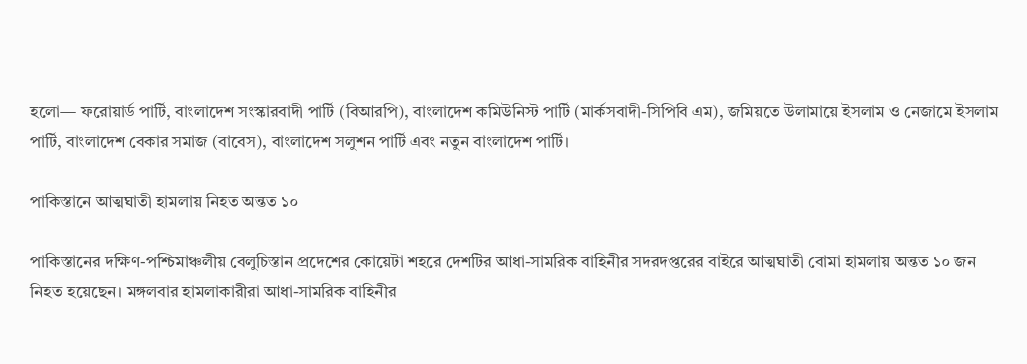হলো— ফরোয়ার্ড পার্টি, বাংলাদেশ সংস্কারবাদী পার্টি (বিআরপি), বাংলাদেশ কমিউনিস্ট পার্টি (মার্কসবাদী-সিপিবি এম), জমিয়তে উলামায়ে ইসলাম ও নেজামে ইসলাম পার্টি, বাংলাদেশ বেকার সমাজ (বাবেস), বাংলাদেশ সলুশন পার্টি এবং নতুন বাংলাদেশ পার্টি।

পাকিস্তানে আত্মঘাতী হামলায় নিহত অন্তত ১০

পাকিস্তানের দক্ষিণ-পশ্চিমাঞ্চলীয় বেলুচিস্তান প্রদেশের কোয়েটা শহরে দেশটির আধা-সামরিক বাহিনীর সদরদপ্তরের বাইরে আত্মঘাতী বোমা হামলায় অন্তত ১০ জন নিহত হয়েছেন। মঙ্গলবার হামলাকারীরা আধা-সামরিক বাহিনীর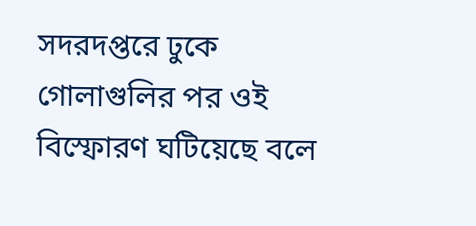সদরদপ্তরে ঢুকে গোলাগুলির পর ওই বিস্ফোরণ ঘটিয়েছে বলে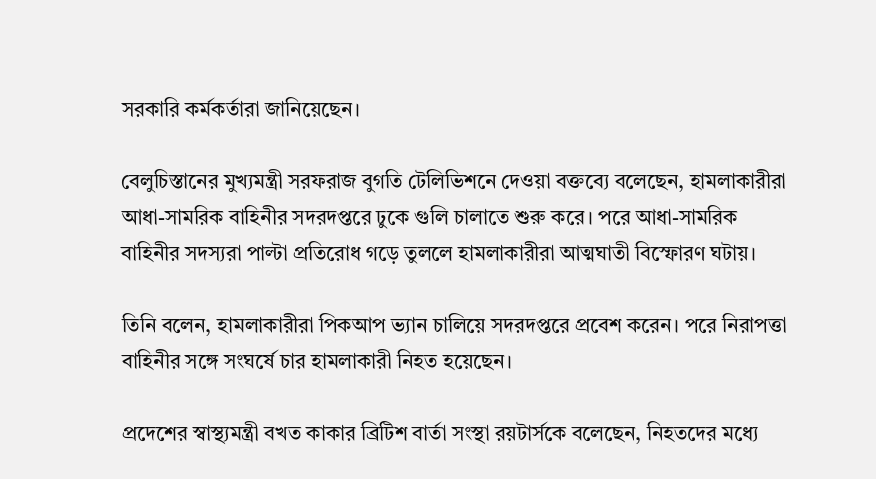সরকারি কর্মকর্তারা জানিয়েছেন।

বেলুচিস্তানের মুখ্যমন্ত্রী সরফরাজ বুগতি টেলিভিশনে দেওয়া বক্তব্যে বলেছেন, হামলাকারীরা আধা-সামরিক বাহিনীর সদরদপ্তরে ঢুকে গুলি চালাতে শুরু করে। পরে আধা-সামরিক বাহিনীর সদস্যরা পাল্টা প্রতিরোধ গড়ে তুললে হামলাকারীরা আত্মঘাতী বিস্ফোরণ ঘটায়।

তিনি বলেন, হামলাকারীরা পিকআপ ভ্যান চালিয়ে সদরদপ্তরে প্রবেশ করেন। পরে নিরাপত্তা বাহিনীর সঙ্গে সংঘর্ষে চার হামলাকারী নিহত হয়েছেন।

প্রদেশের স্বাস্থ্যমন্ত্রী বখত কাকার ব্রিটিশ বার্তা সংস্থা রয়টার্সকে বলেছেন, নিহতদের মধ্যে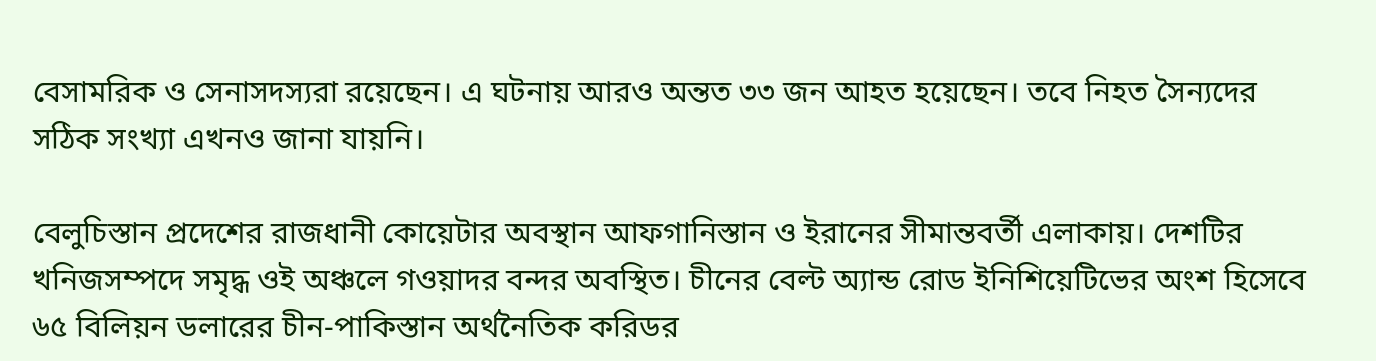বেসামরিক ও সেনাসদস্যরা রয়েছেন। এ ঘটনায় আরও অন্তত ৩৩ জন আহত হয়েছেন। তবে নিহত সৈন্যদের সঠিক সংখ্যা এখনও জানা যায়নি।

বেলুচিস্তান প্রদেশের রাজধানী কোয়েটার অবস্থান আফগানিস্তান ও ইরানের সীমান্তবর্তী এলাকায়। দেশটির খনিজসম্পদে সমৃদ্ধ ওই অঞ্চলে গওয়াদর বন্দর অবস্থিত। চীনের বেল্ট অ্যান্ড রোড ইনিশিয়েটিভের অংশ হিসেবে ৬৫ বিলিয়ন ডলারের চীন-পাকিস্তান অর্থনৈতিক করিডর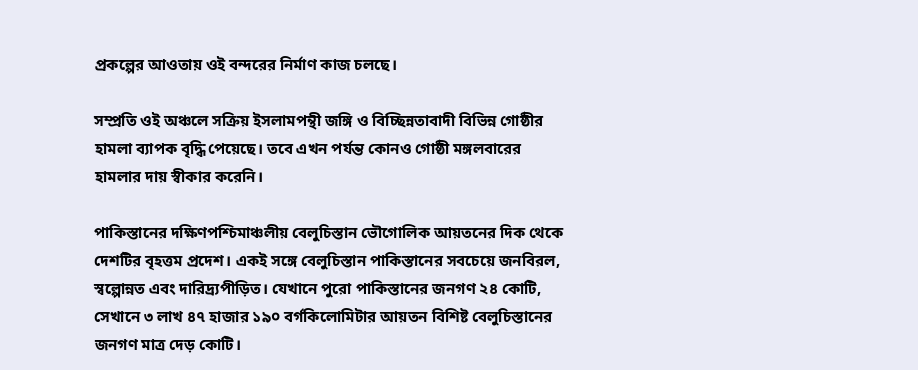প্রকল্পের আওতায় ওই বন্দরের নির্মাণ কাজ চলছে।

সম্প্রতি ওই অঞ্চলে সক্রিয় ইসলামপন্থী জঙ্গি ও বিচ্ছিন্নতাবাদী বিভিন্ন গোষ্ঠীর হামলা ব্যাপক বৃদ্ধি পেয়েছে। তবে এখন পর্যন্ত কোনও গোষ্ঠী মঙ্গলবারের হামলার দায় স্বীকার করেনি।

পাকিস্তানের দক্ষিণপশ্চিমাঞ্চলীয় বেলুচিস্তান ভৌগোলিক আয়তনের দিক থেকে দেশটির বৃহত্তম প্রদেশ। একই সঙ্গে বেলুচিস্তান পাকিস্তানের সবচেয়ে জনবিরল, স্বল্পোন্নত এবং দারিদ্র্যপীড়িত। যেখানে পুরো পাকিস্তানের জনগণ ২৪ কোটি, সেখানে ৩ লাখ ৪৭ হাজার ১৯০ বর্গকিলোমিটার আয়তন বিশিষ্ট বেলুচিস্তানের জনগণ মাত্র দেড় কোটি।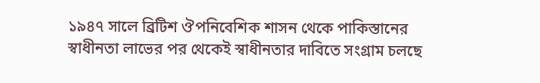১৯৪৭ সালে ব্রিটিশ ঔপনিবেশিক শাসন থেকে পাকিস্তানের স্বাধীনতা লাভের পর থেকেই স্বাধীনতার দাবিতে সংগ্রাম চলছে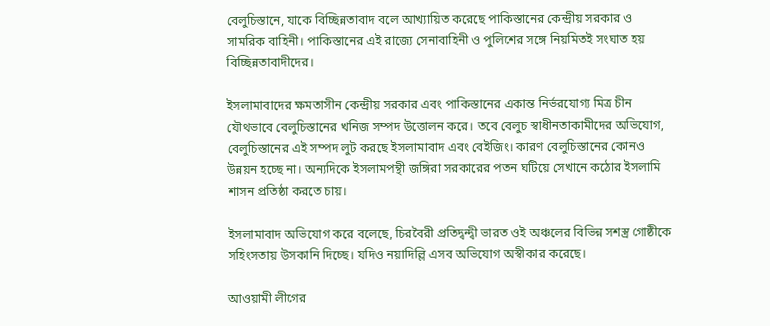বেলুচিস্তানে, যাকে বিচ্ছিন্নতাবাদ বলে আখ্যায়িত করেছে পাকিস্তানের কেন্দ্রীয় সরকার ও সামরিক বাহিনী। পাকিস্তানের এই রাজ্যে সেনাবাহিনী ও পুলিশের সঙ্গে নিয়মিতই সংঘাত হয় বিচ্ছিন্নতাবাদীদের।

ইসলামাবাদের ক্ষমতাসীন কেন্দ্রীয় সরকার এবং পাকিস্তানের একান্ত নির্ভরযোগ্য মিত্র চীন যৌথভাবে বেলুচিস্তানের খনিজ সম্পদ উত্তোলন করে। তবে বেলুচ স্বাধীনতাকামীদের অভিযোগ, বেলুচিস্তানের এই সম্পদ লুট করছে ইসলামাবাদ এবং বেইজিং। কারণ বেলুচিস্তানের কোনও উন্নয়ন হচ্ছে না। অন্যদিকে ইসলামপন্থী জঙ্গিরা সরকারের পতন ঘটিয়ে সেখানে কঠোর ইসলামি শাসন প্রতিষ্ঠা করতে চায়।

ইসলামাবাদ অভিযোগ করে বলেছে, চিরবৈরী প্রতিদ্বন্দ্বী ভারত ওই অঞ্চলের বিভিন্ন সশস্ত্র গোষ্ঠীকে সহিংসতায় উসকানি দিচ্ছে। যদিও নয়াদিল্লি এসব অভিযোগ অস্বীকার করেছে।

আওয়ামী লীগের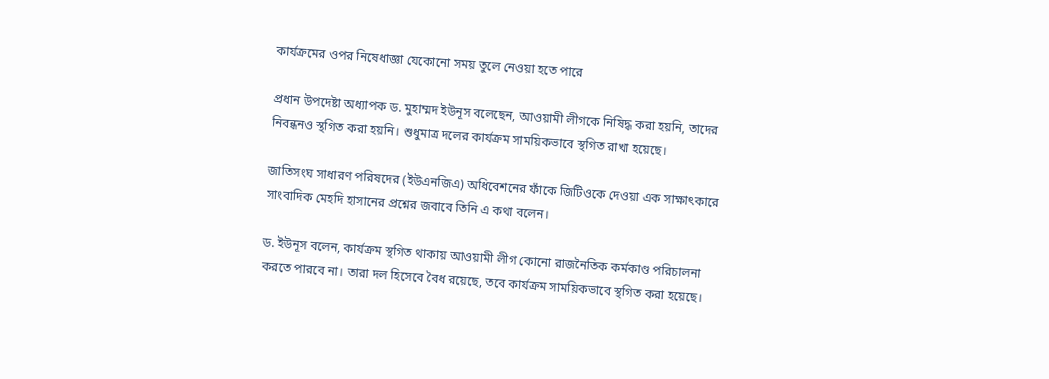কার্যক্রমের ওপর নিষেধাজ্ঞা যেকোনো সময় তুলে নেওয়া হতে পারে

প্রধান উপদেষ্টা অধ্যাপক ড. মুহাম্মদ ইউনূস বলেছেন, আওয়ামী লীগকে নিষিদ্ধ করা হয়নি, তাদের নিবন্ধনও স্থগিত করা হয়নি। শুধুমাত্র দলের কার্যক্রম সাময়িকভাবে স্থগিত রাখা হয়েছে।

জাতিসংঘ সাধারণ পরিষদের (ইউএনজিএ) অধিবেশনের ফাঁকে জিটিওকে দেওয়া এক সাক্ষাৎকারে সাংবাদিক মেহদি হাসানের প্রশ্নের জবাবে তিনি এ কথা বলেন।

ড. ইউনূস বলেন, কার্যক্রম স্থগিত থাকায় আওয়ামী লীগ কোনো রাজনৈতিক কর্মকাণ্ড পরিচালনা করতে পারবে না। তারা দল হিসেবে বৈধ রয়েছে, তবে কার্যক্রম সাময়িকভাবে স্থগিত করা হয়েছে।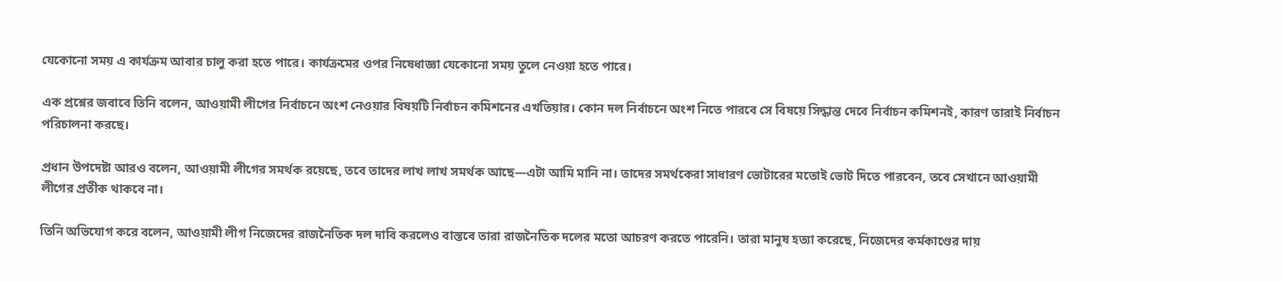যেকোনো সময় এ কার্যক্রম আবার চালু করা হতে পারে। কার্যক্রমের ওপর নিষেধাজ্ঞা যেকোনো সময় তুলে নেওয়া হতে পারে।

এক প্রশ্নের জবাবে তিনি বলেন, আওয়ামী লীগের নির্বাচনে অংশ নেওয়ার বিষয়টি নির্বাচন কমিশনের এখতিয়ার। কোন দল নির্বাচনে অংশ নিতে পারবে সে বিষয়ে সিদ্ধান্ত দেবে নির্বাচন কমিশনই, কারণ তারাই নির্বাচন পরিচালনা করছে।

প্রধান উপদেষ্টা আরও বলেন, আওয়ামী লীগের সমর্থক রয়েছে, তবে তাদের লাখ লাখ সমর্থক আছে—এটা আমি মানি না। তাদের সমর্থকেরা সাধারণ ভোটারের মতোই ভোট দিতে পারবেন, তবে সেখানে আওয়ামী লীগের প্রতীক থাকবে না।

তিনি অভিযোগ করে বলেন, আওয়ামী লীগ নিজেদের রাজনৈতিক দল দাবি করলেও বাস্তবে তারা রাজনৈতিক দলের মতো আচরণ করতে পারেনি। তারা মানুষ হত্যা করেছে, নিজেদের কর্মকাণ্ডের দায়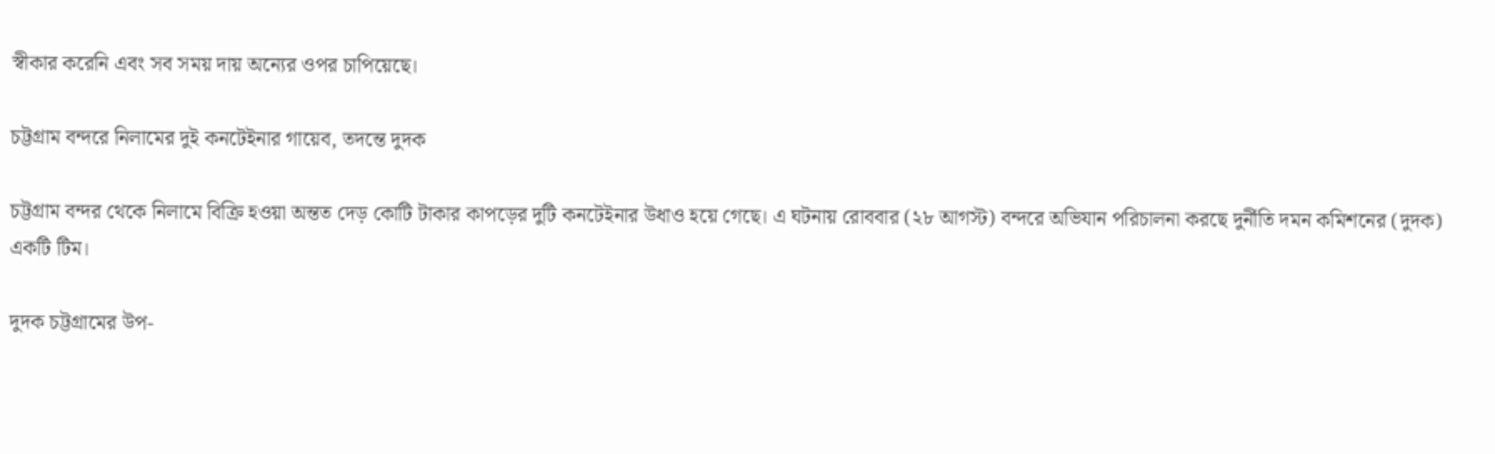স্বীকার করেনি এবং সব সময় দায় অন্যের ওপর চাপিয়েছে।

চট্টগ্রাম বন্দরে নিলামের দুই কনটেইনার গায়েব, তদন্তে দুদক

চট্টগ্রাম বন্দর থেকে নিলামে বিক্রি হওয়া অন্তত দেড় কোটি টাকার কাপড়ের দুটি কনটেইনার উধাও হয়ে গেছে। এ ঘটনায় রোববার (২৮ আগস্ট) বন্দরে অভিযান পরিচালনা করছে দুর্নীতি দমন কমিশনের (দুদক) একটি টিম।

দুদক চট্টগ্রামের উপ-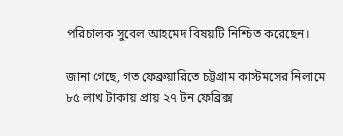পরিচালক সুবেল আহমেদ বিষয়টি নিশ্চিত করেছেন।

জানা গেছে, গত ফেব্রুয়ারিতে চট্টগ্রাম কাস্টমসের নিলামে ৮৫ লাখ টাকায় প্রায় ২৭ টন ফেব্রিক্স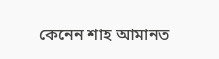কেনেন শাহ আমানত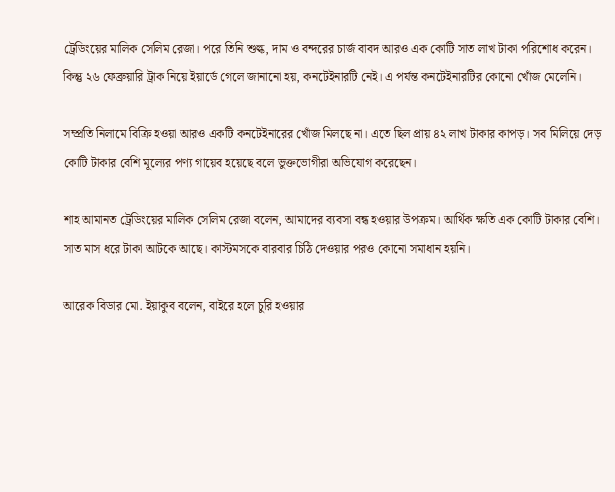ট্রেডিংয়ের মালিক সেলিম রেজা। পরে তিনি শুল্ক, দাম ও বন্দরের চার্জ বাবদ আরও এক কোটি সাত লাখ টাকা পরিশোধ করেন। কিন্তু ২৬ ফেব্রুয়ারি ট্রাক নিয়ে ইয়ার্ডে গেলে জানানো হয়, কনটেইনারটি নেই। এ পর্যন্ত কনটেইনারটির কোনো খোঁজ মেলেনি।

সম্প্রতি নিলামে বিক্রি হওয়া আরও একটি কনটেইনারের খোঁজ মিলছে না। এতে ছিল প্রায় ৪২ লাখ টাকার কাপড়। সব মিলিয়ে দেড় কোটি টাকার বেশি মূল্যের পণ্য গায়েব হয়েছে বলে ভুক্তভোগীরা অভিযোগ করেছেন।

শাহ আমানত ট্রেডিংয়ের মালিক সেলিম রেজা বলেন, আমাদের ব্যবসা বন্ধ হওয়ার উপক্রম। আর্থিক ক্ষতি এক কোটি টাকার বেশি। সাত মাস ধরে টাকা আটকে আছে। কাস্টমসকে বারবার চিঠি দেওয়ার পরও কোনো সমাধান হয়নি।

আরেক বিডার মো. ইয়াকুব বলেন, বাইরে হলে চুরি হওয়ার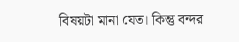বিষয়টা মানা যেত। কিন্তু বন্দর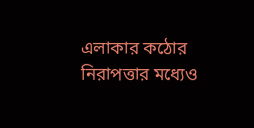এলাকার কঠোর নিরাপত্তার মধ্যেও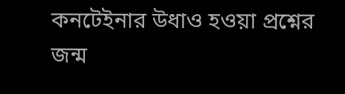কনটেইনার উধাও হওয়া প্রশ্নের জন্ম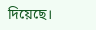দিয়েছে।